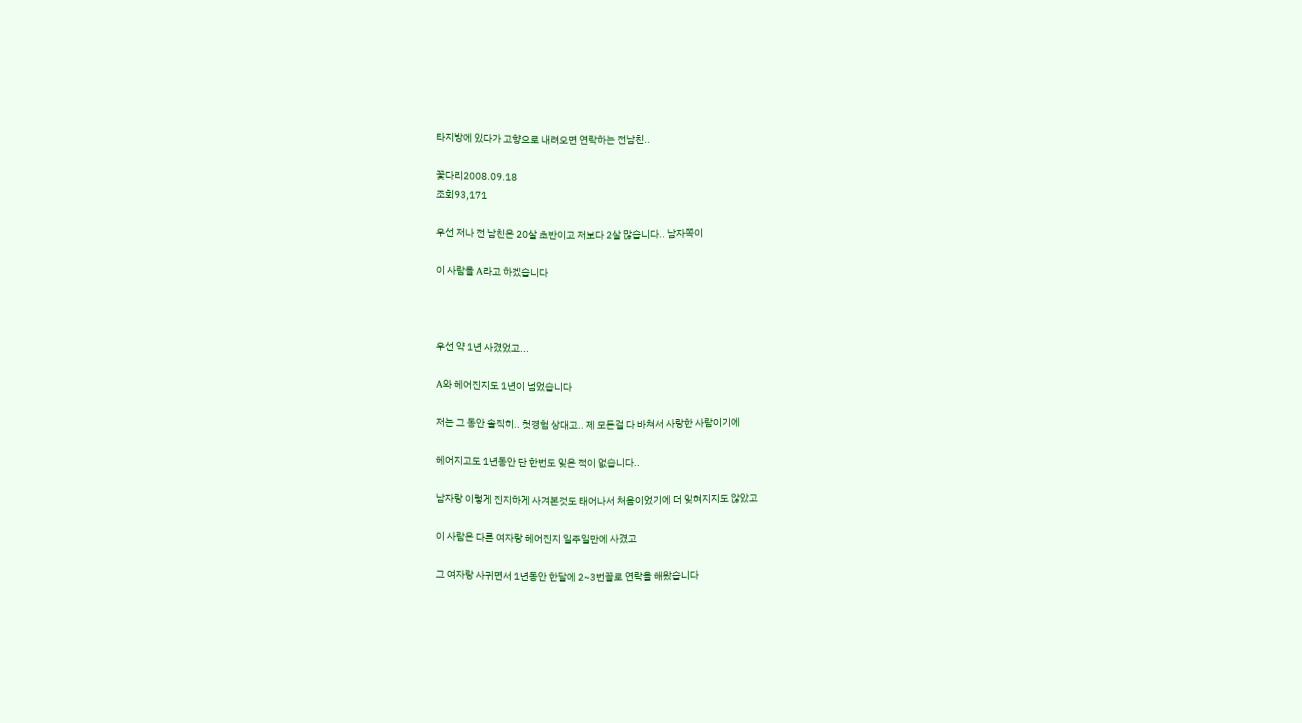타지방에 있다가 고향으로 내려오면 연락하는 전남친..

꽃다리2008.09.18
조회93,171

우선 저나 전 남친은 20살 초반이고 저보다 2살 많습니다.. 남자쪽이

이 사람을 A라고 하겠습니다



우선 약 1년 사겼었고...

A와 헤어진지도 1년이 넘었습니다

저는 그 동안 솔직히.. 첫경험 상대고.. 제 모든걸 다 바쳐서 사랑한 사람이기에

헤어지고도 1년동안 단 한번도 잊은 적이 없습니다..

남자랑 이렇게 진지하게 사겨본것도 태어나서 처음이었기에 더 잊혀지지도 않았고

이 사람은 다른 여자랑 헤어진지 일주일만에 사겼고

그 여자랑 사귀면서 1년동안 한달에 2~3번꼴로 연락을 해왔습니다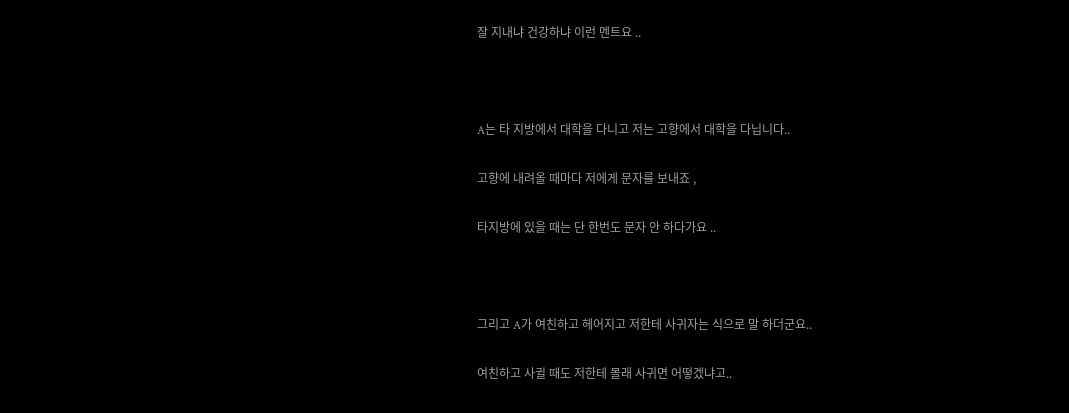잘 지내냐 건강하냐 이런 멘트요 ..



A는 타 지방에서 대학을 다니고 저는 고향에서 대학을 다닙니다..

고향에 내려올 때마다 저에게 문자를 보내죠 ,

타지방에 있을 때는 단 한번도 문자 안 하다가요 ..



그리고 A가 여친하고 헤어지고 저한테 사귀자는 식으로 말 하더군요..

여친하고 사귈 때도 저한테 몰래 사귀면 어떻겠냐고..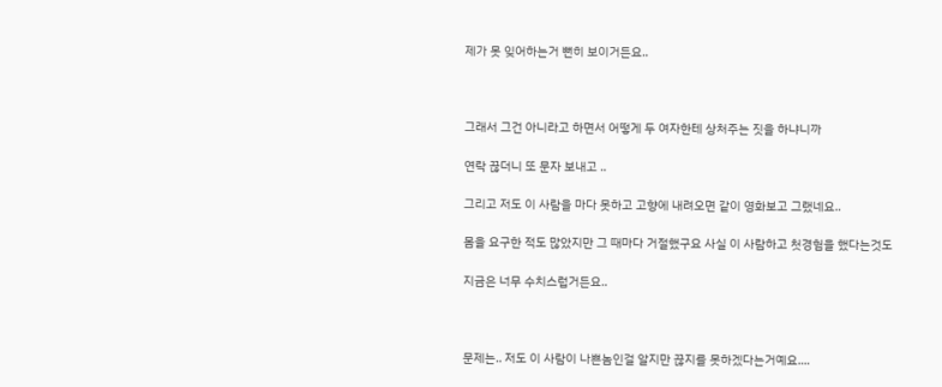제가 못 잊어하는거 뻔히 보이거든요..



그래서 그건 아니라고 하면서 어떻게 두 여자한테 상처주는 짓을 하냐니까

연락 끊더니 또 문자 보내고 ..

그리고 저도 이 사람을 마다 못하고 고향에 내려오면 같이 영화보고 그랬네요..

몸을 요구한 적도 많았지만 그 때마다 거절했구요 사실 이 사람하고 첫경험을 했다는것도

지금은 너무 수치스럽거든요..



문제는.. 저도 이 사람이 나쁜놈인걸 알지만 끊지를 못하겠다는거예요....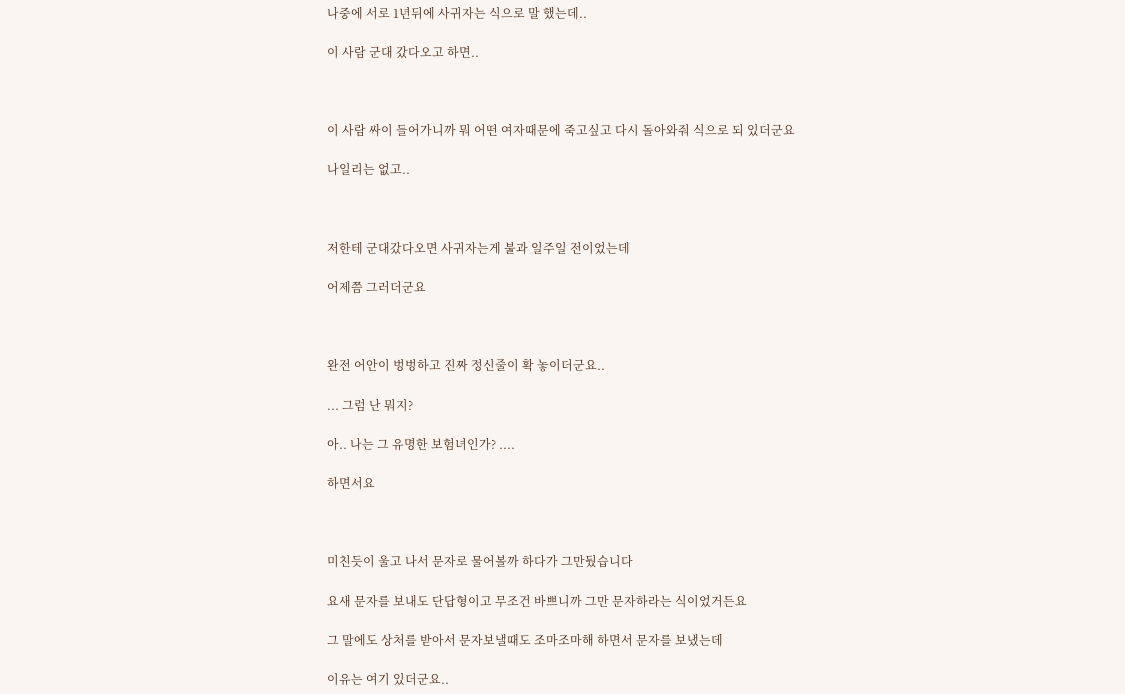나중에 서로 1년뒤에 사귀자는 식으로 말 했는데..

이 사람 군대 갔다오고 하면..



이 사람 싸이 들어가니까 뭐 어떤 여자때문에 죽고싶고 다시 돌아와줘 식으로 되 있더군요

나일리는 없고..



저한테 군대갔다오면 사귀자는게 불과 일주일 전이었는데

어제쯤 그러더군요



완전 어안이 벙벙하고 진짜 정신줄이 확 놓이더군요..

... 그럼 난 뭐지?

아.. 나는 그 유명한 보험녀인가? ....

하면서요



미친듯이 울고 나서 문자로 물어볼까 하다가 그만뒀습니다

요새 문자를 보내도 단답형이고 무조건 바쁘니까 그만 문자하라는 식이었거든요

그 말에도 상처를 받아서 문자보낼때도 조마조마해 하면서 문자를 보냈는데

이유는 여기 있더군요..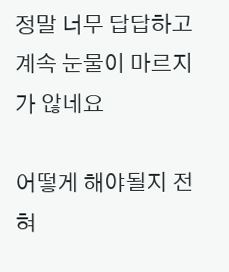정말 너무 답답하고 계속 눈물이 마르지가 않네요

어떻게 해야될지 전혀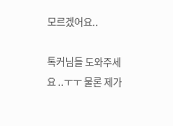모르겠어요..

톡커님들 도와주세요 ..ㅜㅜ 물론 제가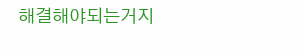해결해야되는거지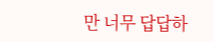만 너무 답답하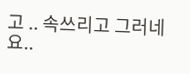고 .. 속쓰리고 그러네요..